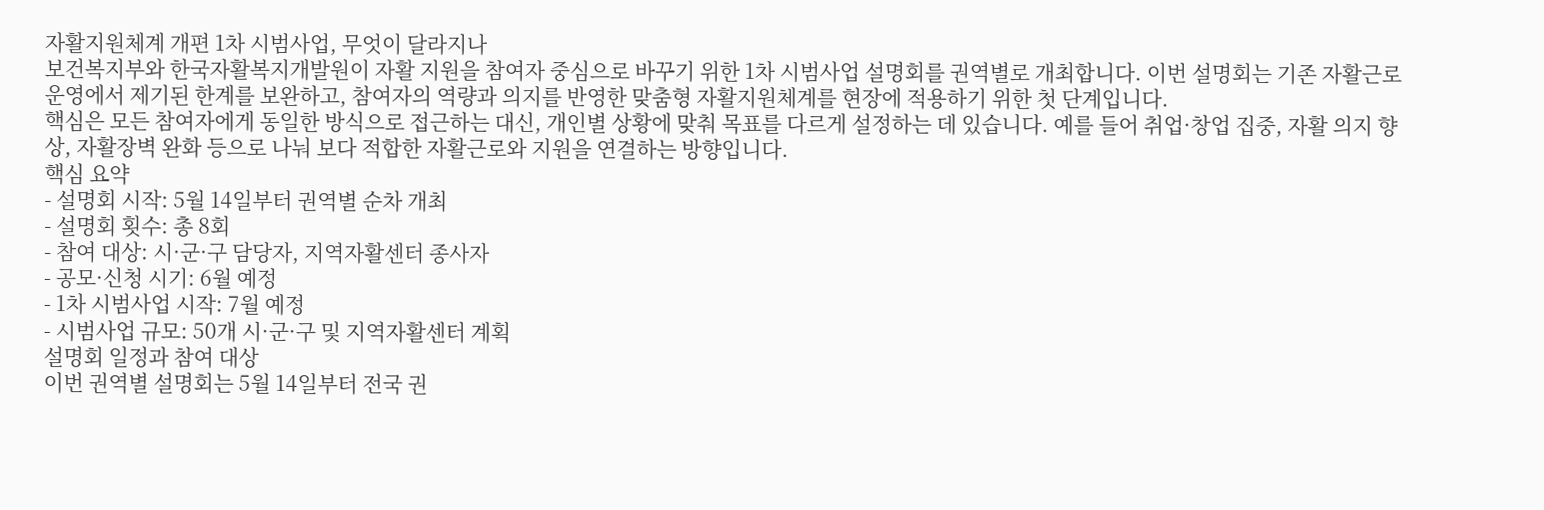자활지원체계 개편 1차 시범사업, 무엇이 달라지나
보건복지부와 한국자활복지개발원이 자활 지원을 참여자 중심으로 바꾸기 위한 1차 시범사업 설명회를 권역별로 개최합니다. 이번 설명회는 기존 자활근로 운영에서 제기된 한계를 보완하고, 참여자의 역량과 의지를 반영한 맞춤형 자활지원체계를 현장에 적용하기 위한 첫 단계입니다.
핵심은 모든 참여자에게 동일한 방식으로 접근하는 대신, 개인별 상황에 맞춰 목표를 다르게 설정하는 데 있습니다. 예를 들어 취업·창업 집중, 자활 의지 향상, 자활장벽 완화 등으로 나눠 보다 적합한 자활근로와 지원을 연결하는 방향입니다.
핵심 요약
- 설명회 시작: 5월 14일부터 권역별 순차 개최
- 설명회 횟수: 총 8회
- 참여 대상: 시·군·구 담당자, 지역자활센터 종사자
- 공모·신청 시기: 6월 예정
- 1차 시범사업 시작: 7월 예정
- 시범사업 규모: 50개 시·군·구 및 지역자활센터 계획
설명회 일정과 참여 대상
이번 권역별 설명회는 5월 14일부터 전국 권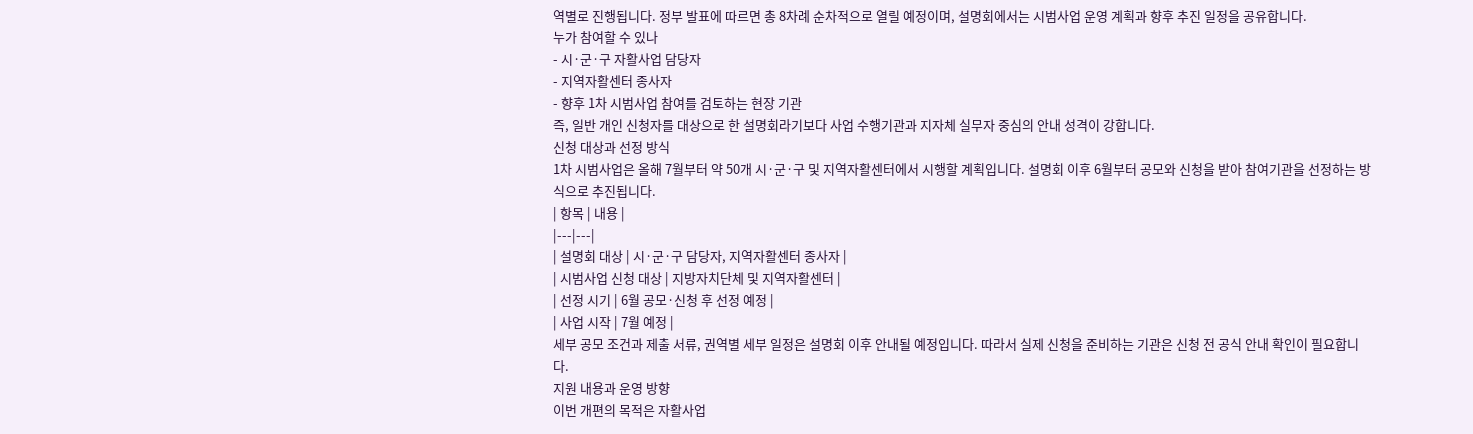역별로 진행됩니다. 정부 발표에 따르면 총 8차례 순차적으로 열릴 예정이며, 설명회에서는 시범사업 운영 계획과 향후 추진 일정을 공유합니다.
누가 참여할 수 있나
- 시·군·구 자활사업 담당자
- 지역자활센터 종사자
- 향후 1차 시범사업 참여를 검토하는 현장 기관
즉, 일반 개인 신청자를 대상으로 한 설명회라기보다 사업 수행기관과 지자체 실무자 중심의 안내 성격이 강합니다.
신청 대상과 선정 방식
1차 시범사업은 올해 7월부터 약 50개 시·군·구 및 지역자활센터에서 시행할 계획입니다. 설명회 이후 6월부터 공모와 신청을 받아 참여기관을 선정하는 방식으로 추진됩니다.
| 항목 | 내용 |
|---|---|
| 설명회 대상 | 시·군·구 담당자, 지역자활센터 종사자 |
| 시범사업 신청 대상 | 지방자치단체 및 지역자활센터 |
| 선정 시기 | 6월 공모·신청 후 선정 예정 |
| 사업 시작 | 7월 예정 |
세부 공모 조건과 제출 서류, 권역별 세부 일정은 설명회 이후 안내될 예정입니다. 따라서 실제 신청을 준비하는 기관은 신청 전 공식 안내 확인이 필요합니다.
지원 내용과 운영 방향
이번 개편의 목적은 자활사업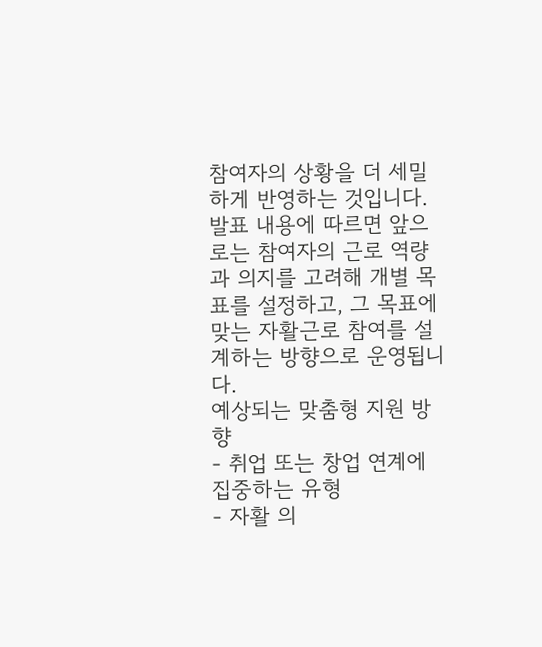참여자의 상황을 더 세밀하게 반영하는 것입니다. 발표 내용에 따르면 앞으로는 참여자의 근로 역량과 의지를 고려해 개별 목표를 설정하고, 그 목표에 맞는 자활근로 참여를 설계하는 방향으로 운영됩니다.
예상되는 맞춤형 지원 방향
- 취업 또는 창업 연계에 집중하는 유형
- 자활 의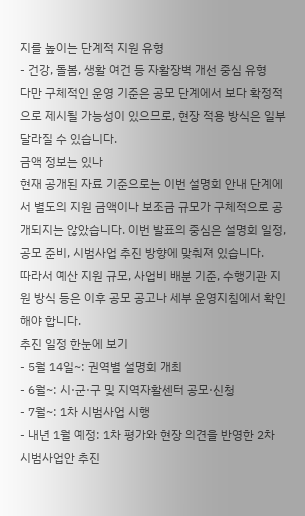지를 높이는 단계적 지원 유형
- 건강, 돌봄, 생활 여건 등 자활장벽 개선 중심 유형
다만 구체적인 운영 기준은 공모 단계에서 보다 확정적으로 제시될 가능성이 있으므로, 현장 적용 방식은 일부 달라질 수 있습니다.
금액 정보는 있나
현재 공개된 자료 기준으로는 이번 설명회 안내 단계에서 별도의 지원 금액이나 보조금 규모가 구체적으로 공개되지는 않았습니다. 이번 발표의 중심은 설명회 일정, 공모 준비, 시범사업 추진 방향에 맞춰져 있습니다.
따라서 예산 지원 규모, 사업비 배분 기준, 수행기관 지원 방식 등은 이후 공모 공고나 세부 운영지침에서 확인해야 합니다.
추진 일정 한눈에 보기
- 5월 14일~: 권역별 설명회 개최
- 6월~: 시·군·구 및 지역자활센터 공모·신청
- 7월~: 1차 시범사업 시행
- 내년 1월 예정: 1차 평가와 현장 의견을 반영한 2차 시범사업안 추진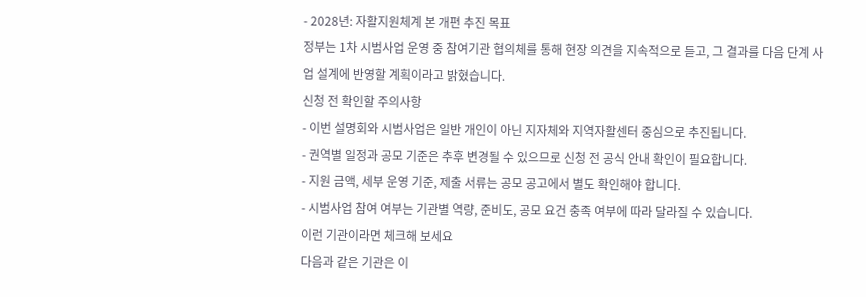- 2028년: 자활지원체계 본 개편 추진 목표
정부는 1차 시범사업 운영 중 참여기관 협의체를 통해 현장 의견을 지속적으로 듣고, 그 결과를 다음 단계 사업 설계에 반영할 계획이라고 밝혔습니다.
신청 전 확인할 주의사항
- 이번 설명회와 시범사업은 일반 개인이 아닌 지자체와 지역자활센터 중심으로 추진됩니다.
- 권역별 일정과 공모 기준은 추후 변경될 수 있으므로 신청 전 공식 안내 확인이 필요합니다.
- 지원 금액, 세부 운영 기준, 제출 서류는 공모 공고에서 별도 확인해야 합니다.
- 시범사업 참여 여부는 기관별 역량, 준비도, 공모 요건 충족 여부에 따라 달라질 수 있습니다.
이런 기관이라면 체크해 보세요
다음과 같은 기관은 이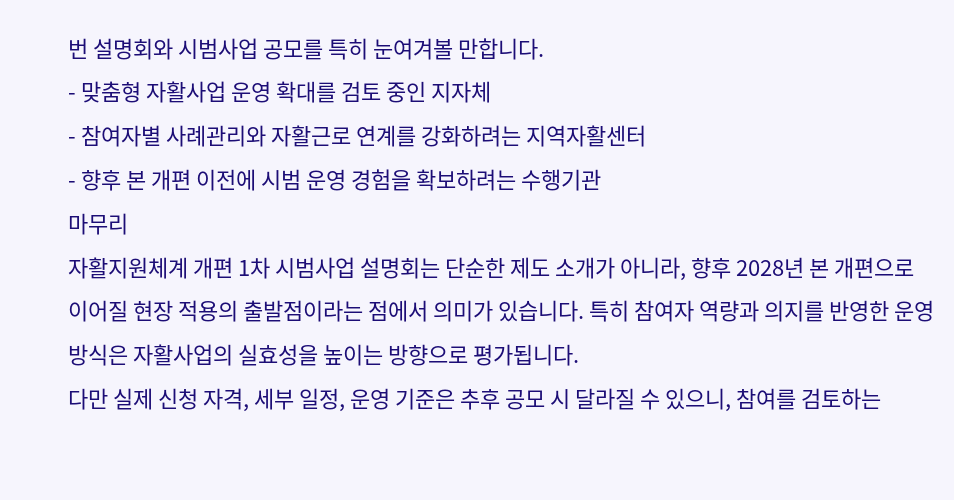번 설명회와 시범사업 공모를 특히 눈여겨볼 만합니다.
- 맞춤형 자활사업 운영 확대를 검토 중인 지자체
- 참여자별 사례관리와 자활근로 연계를 강화하려는 지역자활센터
- 향후 본 개편 이전에 시범 운영 경험을 확보하려는 수행기관
마무리
자활지원체계 개편 1차 시범사업 설명회는 단순한 제도 소개가 아니라, 향후 2028년 본 개편으로 이어질 현장 적용의 출발점이라는 점에서 의미가 있습니다. 특히 참여자 역량과 의지를 반영한 운영 방식은 자활사업의 실효성을 높이는 방향으로 평가됩니다.
다만 실제 신청 자격, 세부 일정, 운영 기준은 추후 공모 시 달라질 수 있으니, 참여를 검토하는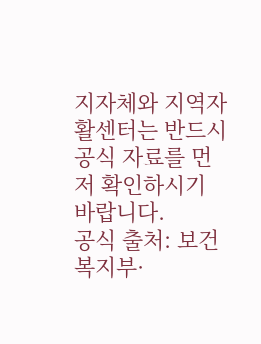지자체와 지역자활센터는 반드시 공식 자료를 먼저 확인하시기 바랍니다.
공식 출처: 보건복지부·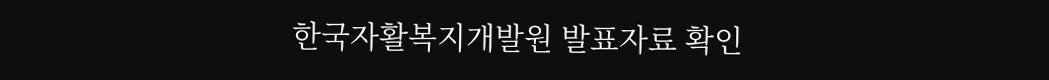한국자활복지개발원 발표자료 확인